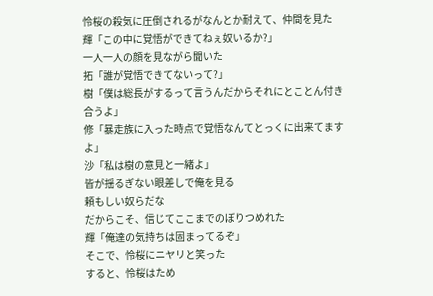怜桜の殺気に圧倒されるがなんとか耐えて、仲間を見た
輝「この中に覚悟ができてねぇ奴いるか?」
一人一人の顔を見ながら聞いた
拓「誰が覚悟できてないって?」
樹「僕は総長がするって言うんだからそれにとことん付き合うよ」
修「暴走族に入った時点で覚悟なんてとっくに出来てますよ」
沙「私は樹の意見と一緒よ」
皆が揺るぎない眼差しで俺を見る
頼もしい奴らだな
だからこそ、信じてここまでのぼりつめれた
輝「俺達の気持ちは固まってるぞ」
そこで、怜桜にニヤリと笑った
すると、怜桜はため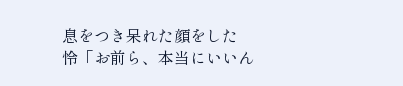息をつき呆れた顔をした
怜「お前ら、本当にいいん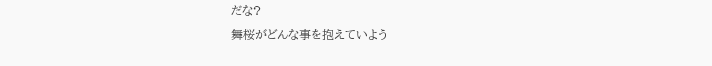だな?
舞桜がどんな事を抱えていよう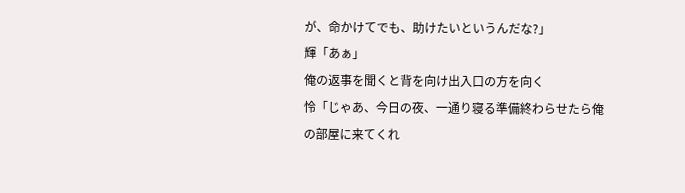が、命かけてでも、助けたいというんだな?」
輝「あぁ」
俺の返事を聞くと背を向け出入口の方を向く
怜「じゃあ、今日の夜、一通り寝る準備終わらせたら俺の部屋に来てくれ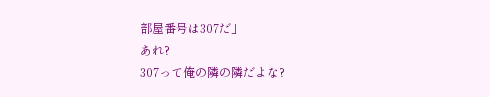部屋番号は307だ」
あれ?
307って俺の隣の隣だよな?